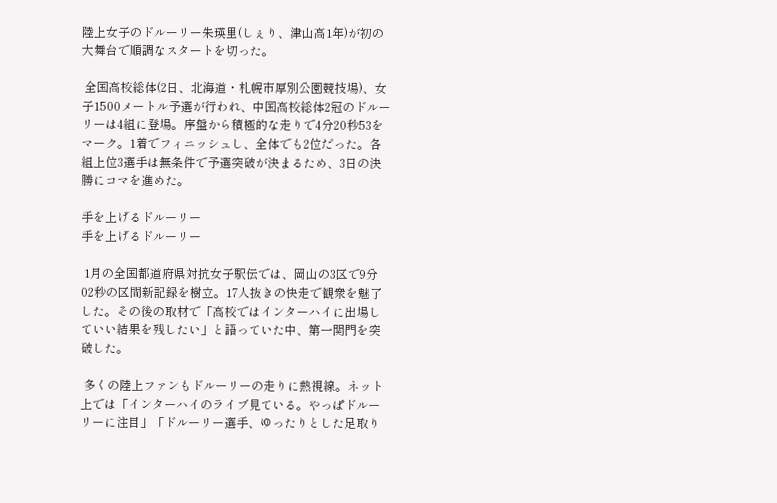陸上女子のドルーリー朱瑛里(しぇり、津山高1年)が初の大舞台で順調なスタートを切った。

 全国高校総体(2日、北海道・札幌市厚別公園競技場)、女子1500メートル予選が行われ、中国高校総体2冠のドルーリーは4組に登場。序盤から積極的な走りで4分20秒53をマーク。1着でフィニッシュし、全体でも2位だった。各組上位3選手は無条件で予選突破が決まるため、3日の決勝にコマを進めた。

手を上げるドルーリー
手を上げるドルーリー

 1月の全国都道府県対抗女子駅伝では、岡山の3区で9分02秒の区間新記録を樹立。17人抜きの快走で観衆を魅了した。その後の取材で「高校ではインターハイに出場していい結果を残したい」と語っていた中、第一関門を突破した。

 多くの陸上ファンもドルーリーの走りに熱視線。ネット上では「インターハイのライブ見ている。やっぱドルーリーに注目」「ドルーリー選手、ゆったりとした足取り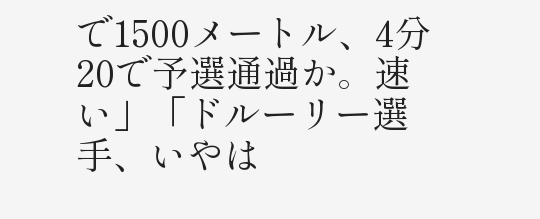で1500メートル、4分20で予選通過か。速い」「ドルーリー選手、いやは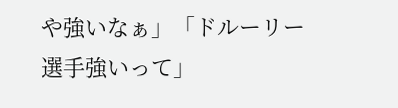や強いなぁ」「ドルーリー選手強いって」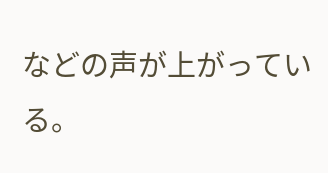などの声が上がっている。